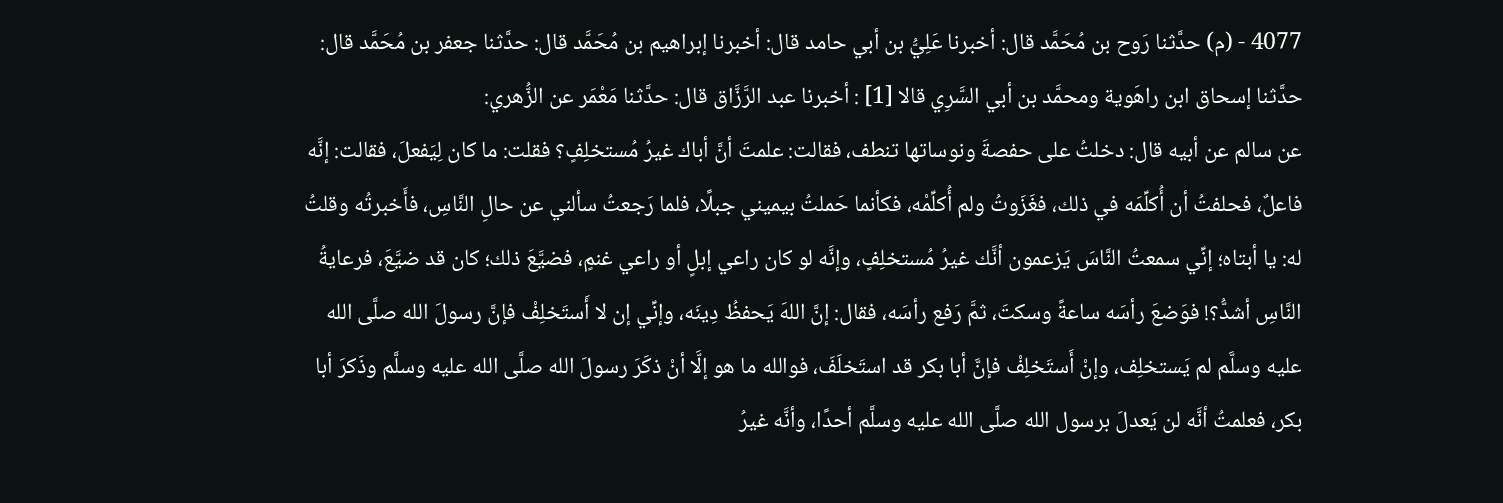4077 - (م) حدَّثنا رَوح بن مُحَمَّد قال: أخبرنا عَلِيُّ بن أبي حامد قال: أخبرنا إبراهيم بن مُحَمَّد قال: حدَّثنا جعفر بن مُحَمَّد قال: حدَّثنا إسحاق ابن راهَوية ومحمَّد بن أبي السَّرِي قالا [1] : أخبرنا عبد الرَّزَّاق قال: حدَّثنا مَعْمَر عن الزُّهري:
عن سالم عن أبيه قال: دخلتُ على حفصةَ ونوساتها تنطف، فقالت: علمتَ أنَّ أباك غيرُ مُستخلِفٍ؟ فقلت: ما كان لِيَفعلَ، فقالت: إنَّه فاعلٌ، فحلفتُ أن أُكلِّمَه في ذلك، فغَزَوتُ ولم أُكلِّمْه، فكأنما حَملتُ بيميني جبلًا، فلما رَجعتُ سألني عن حالِ النَّاسِ، فأَخبرتُه وقلتُ له: يا أبتاه؛ إنِّي سمعتُ النَّاسَ يَزعمون أنَّك غيرُ مُستخلِفٍ، وإنَّه لو كان راعي إبلٍ أو راعي غنمٍ، فضيَّعَ ذلك؛ كان قد ضيَّعَ، فرعايةُ النَّاسِ أشدُّ؟! فوَضعَ رأسَه ساعةً وسكتَ، ثمَّ رَفع رأسَه، فقال: إنَّ اللهَ يَحفظُ دِينَه، وإنِّي إن لا أَستَخلِفْ فإنَّ رسولَ الله صلَّى الله عليه وسلَّم لم يَستخلِف، وإنْ أَستَخلِفْ فإنَّ أبا بكر قد استَخلَفَ، فوالله ما هو إلَّا أنْ ذكَرَ رسولَ الله صلَّى الله عليه وسلَّم وذَكرَ أبا بكر، فعلمتُ أنَّه لن يَعدلَ برسول الله صلَّى الله عليه وسلَّم أحدًا، وأنَّه غيرُ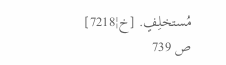مُستخلِفٍ. [خ¦7218]
ص 739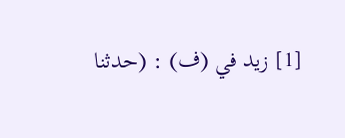[1] زيد في (ف) : (حدثنا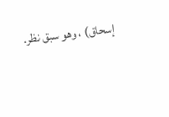إسحاق) ، وهو سبق نظر.